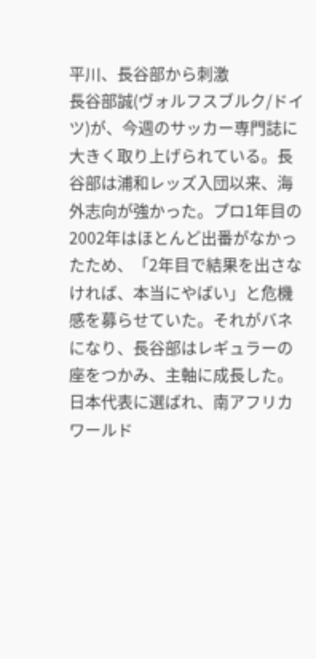平川、長谷部から刺激
長谷部誠(ヴォルフスブルク/ドイツ)が、今週のサッカー専門誌に大きく取り上げられている。長谷部は浦和レッズ入団以来、海外志向が強かった。プロ1年目の2002年はほとんど出番がなかったため、「2年目で結果を出さなければ、本当にやばい」と危機感を募らせていた。それがバネになり、長谷部はレギュラーの座をつかみ、主軸に成長した。日本代表に選ばれ、南アフリカワールド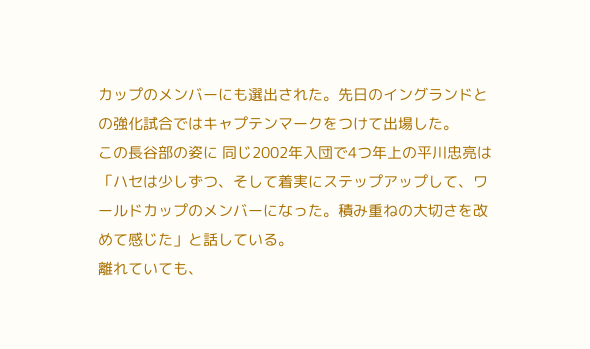カップのメンバーにも選出された。先日のイングランドとの強化試合ではキャプテンマークをつけて出場した。
この長谷部の姿に 同じ2002年入団で4つ年上の平川忠亮は「ハセは少しずつ、そして着実にステップアップして、ワールドカップのメンバーになった。積み重ねの大切さを改めて感じた」と話している。
離れていても、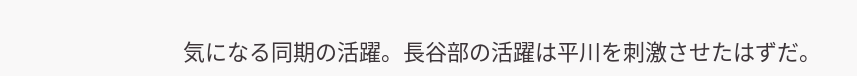気になる同期の活躍。長谷部の活躍は平川を刺激させたはずだ。